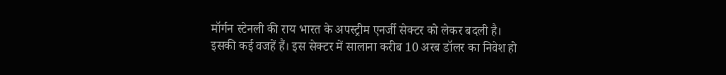मॉर्गन स्टेनली की राय भारत के अपस्ट्रीम एनर्जी सेक्टर को लेकर बदली है। इसकी कई वजहें हैं। इस सेक्टर में सालाना करीब 10 अरब डॉलर का निवेश हो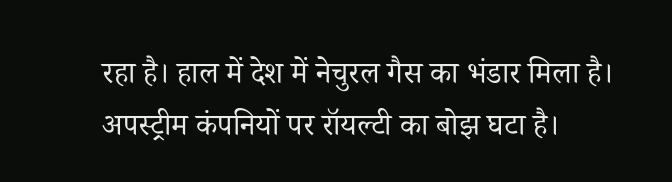रहा है। हाल में देश में नेचुरल गैस का भंडार मिला है। अपस्ट्रीम कंपनियों पर रॉयल्टी का बोझ घटा है।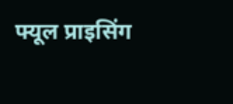फ्यूल प्राइसिंग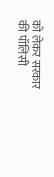को लेकर सरकार की पॉलिसी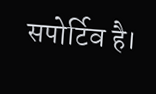सपोर्टिव है।